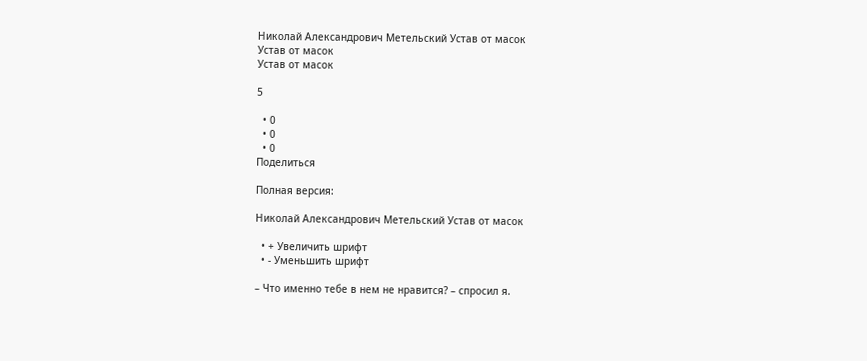Николай Александрович Метельский Устав от масок
Устав от масок
Устав от масок

5

  • 0
  • 0
  • 0
Поделиться

Полная версия:

Николай Александрович Метельский Устав от масок

  • + Увеличить шрифт
  • - Уменьшить шрифт

– Что именно тебе в нем не нравится? – спросил я.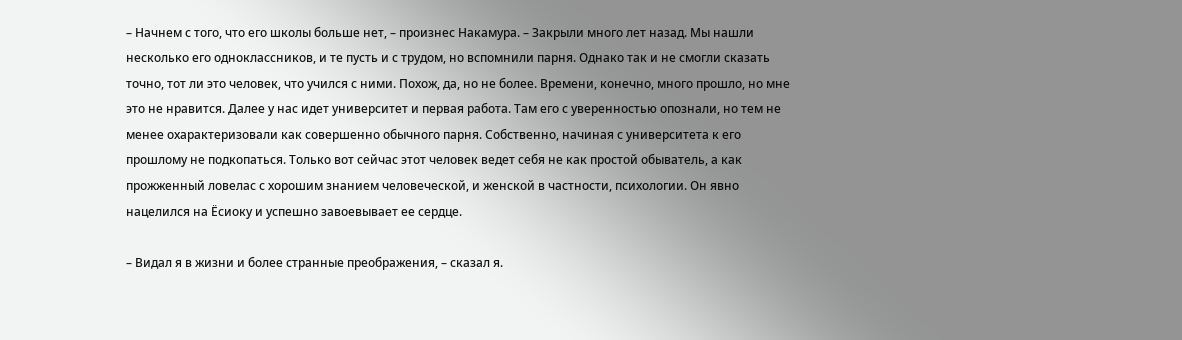– Начнем с того, что его школы больше нет, – произнес Накамура. – Закрыли много лет назад. Мы нашли несколько его одноклассников, и те пусть и с трудом, но вспомнили парня. Однако так и не смогли сказать точно, тот ли это человек, что учился с ними. Похож, да, но не более. Времени, конечно, много прошло, но мне это не нравится. Далее у нас идет университет и первая работа. Там его с уверенностью опознали, но тем не менее охарактеризовали как совершенно обычного парня. Собственно, начиная с университета к его прошлому не подкопаться. Только вот сейчас этот человек ведет себя не как простой обыватель, а как прожженный ловелас с хорошим знанием человеческой, и женской в частности, психологии. Он явно нацелился на Ёсиоку и успешно завоевывает ее сердце.

– Видал я в жизни и более странные преображения, – сказал я.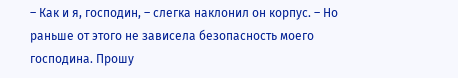– Как и я, господин, – слегка наклонил он корпус. – Но раньше от этого не зависела безопасность моего господина. Прошу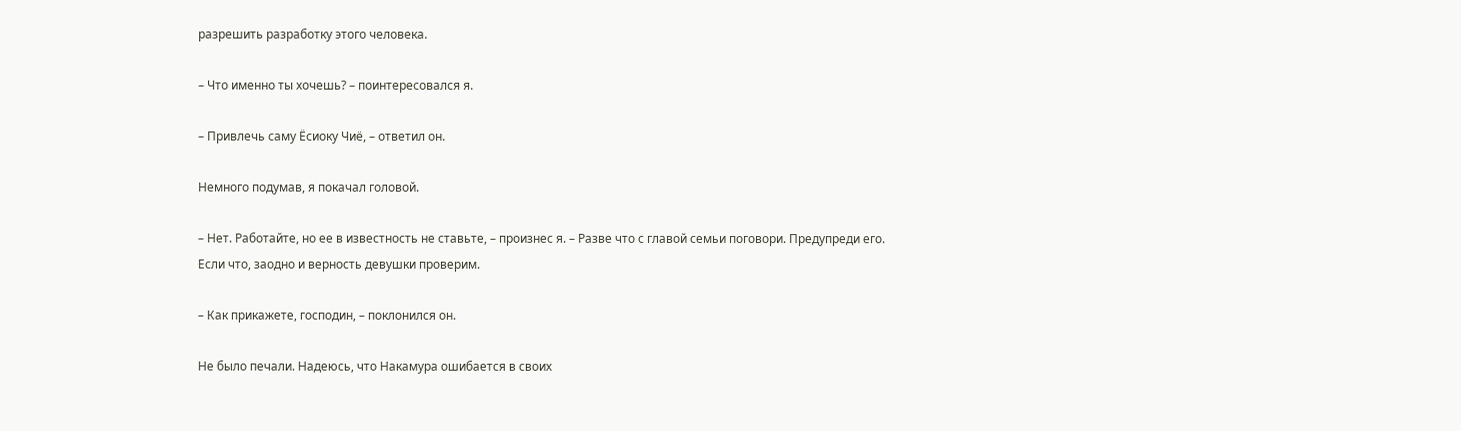разрешить разработку этого человека.

– Что именно ты хочешь? – поинтересовался я.

– Привлечь саму Ёсиоку Чиё, – ответил он.

Немного подумав, я покачал головой.

– Нет. Работайте, но ее в известность не ставьте, – произнес я. – Разве что с главой семьи поговори. Предупреди его. Если что, заодно и верность девушки проверим.

– Как прикажете, господин, – поклонился он.

Не было печали. Надеюсь, что Накамура ошибается в своих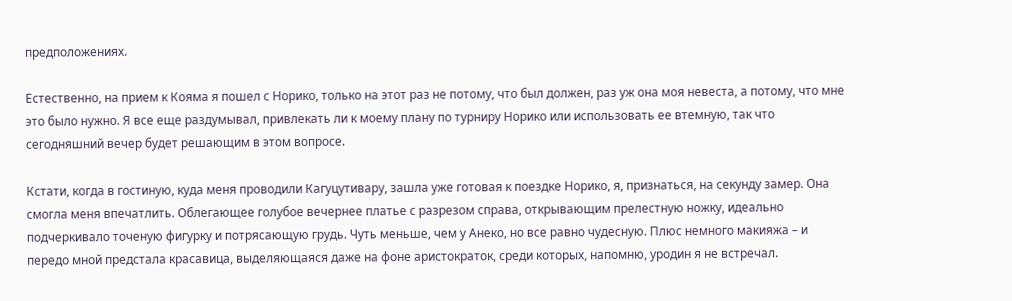предположениях.

Естественно, на прием к Кояма я пошел с Норико, только на этот раз не потому, что был должен, раз уж она моя невеста, а потому, что мне это было нужно. Я все еще раздумывал, привлекать ли к моему плану по турниру Норико или использовать ее втемную, так что сегодняшний вечер будет решающим в этом вопросе.

Кстати, когда в гостиную, куда меня проводили Кагуцутивару, зашла уже готовая к поездке Норико, я, признаться, на секунду замер. Она смогла меня впечатлить. Облегающее голубое вечернее платье с разрезом справа, открывающим прелестную ножку, идеально подчеркивало точеную фигурку и потрясающую грудь. Чуть меньше, чем у Анеко, но все равно чудесную. Плюс немного макияжа – и передо мной предстала красавица, выделяющаяся даже на фоне аристократок, среди которых, напомню, уродин я не встречал.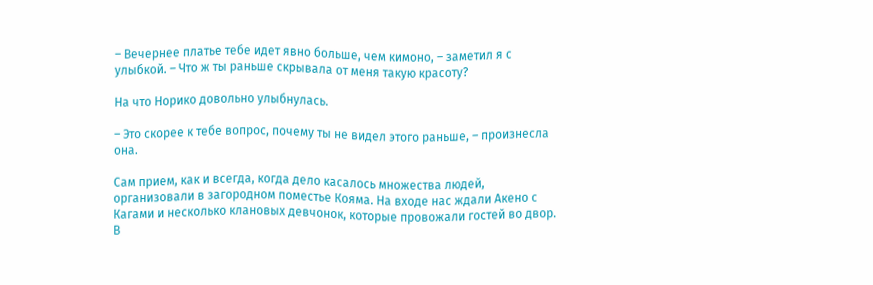– Вечернее платье тебе идет явно больше, чем кимоно, – заметил я с улыбкой. – Что ж ты раньше скрывала от меня такую красоту?

На что Норико довольно улыбнулась.

– Это скорее к тебе вопрос, почему ты не видел этого раньше, – произнесла она.

Сам прием, как и всегда, когда дело касалось множества людей, организовали в загородном поместье Кояма. На входе нас ждали Акено с Кагами и несколько клановых девчонок, которые провожали гостей во двор. В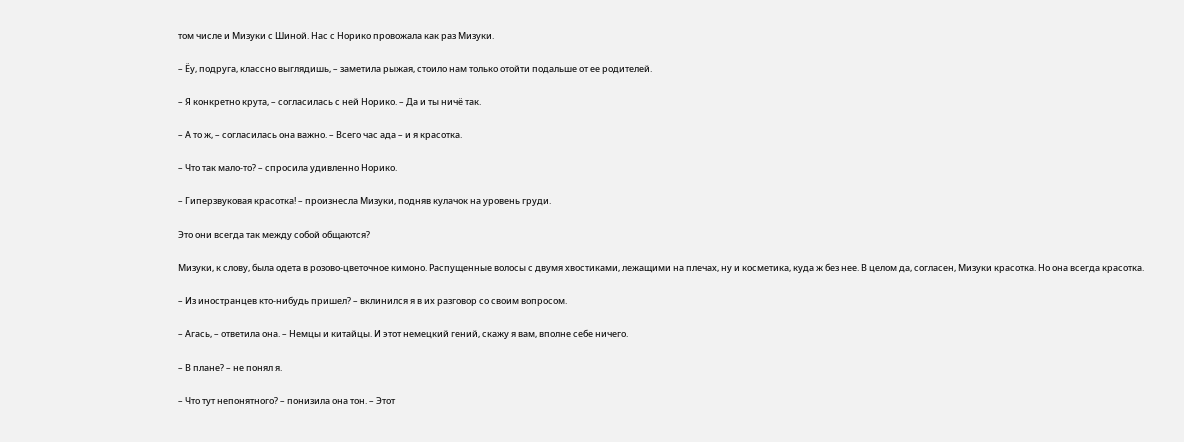том числе и Мизуки с Шиной. Нас с Норико провожала как раз Мизуки.

– Ёу, подруга, классно выглядишь, – заметила рыжая, стоило нам только отойти подальше от ее родителей.

– Я конкретно крута, – согласилась с ней Норико. – Да и ты ничё так.

– А то ж, – согласилась она важно. – Всего час ада – и я красотка.

– Что так мало-то? – спросила удивленно Норико.

– Гиперзвуковая красотка! – произнесла Мизуки, подняв кулачок на уровень груди.

Это они всегда так между собой общаются?

Мизуки, к слову, была одета в розово-цветочное кимоно. Распущенные волосы с двумя хвостиками, лежащими на плечах, ну и косметика, куда ж без нее. В целом да, согласен, Мизуки красотка. Но она всегда красотка.

– Из иностранцев кто-нибудь пришел? – вклинился я в их разговор со своим вопросом.

– Агась, – ответила она. – Немцы и китайцы. И этот немецкий гений, скажу я вам, вполне себе ничего.

– В плане? – не понял я.

– Что тут непонятного? – понизила она тон. – Этот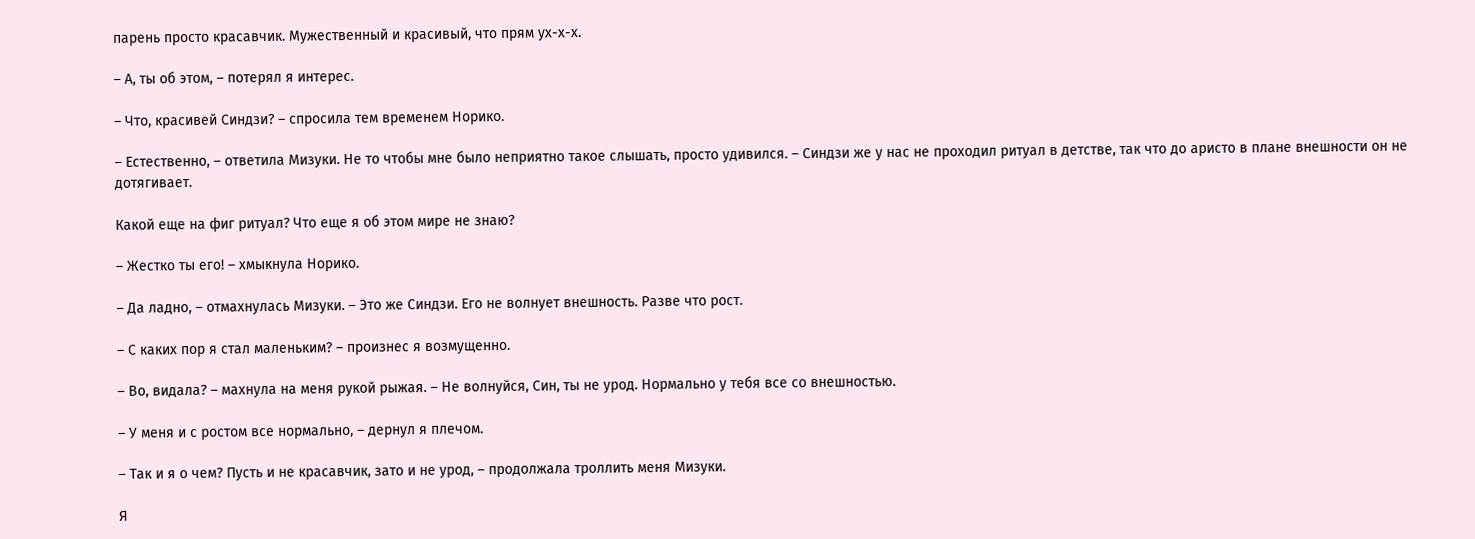парень просто красавчик. Мужественный и красивый, что прям ух-х-х.

– А, ты об этом, – потерял я интерес.

– Что, красивей Синдзи? – спросила тем временем Норико.

– Естественно, – ответила Мизуки. Не то чтобы мне было неприятно такое слышать, просто удивился. – Синдзи же у нас не проходил ритуал в детстве, так что до аристо в плане внешности он не дотягивает.

Какой еще на фиг ритуал? Что еще я об этом мире не знаю?

– Жестко ты его! – хмыкнула Норико.

– Да ладно, – отмахнулась Мизуки. – Это же Синдзи. Его не волнует внешность. Разве что рост.

– С каких пор я стал маленьким? – произнес я возмущенно.

– Во, видала? – махнула на меня рукой рыжая. – Не волнуйся, Син, ты не урод. Нормально у тебя все со внешностью.

– У меня и с ростом все нормально, – дернул я плечом.

– Так и я о чем? Пусть и не красавчик, зато и не урод, – продолжала троллить меня Мизуки.

Я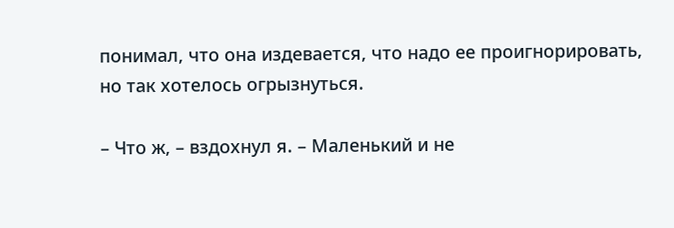понимал, что она издевается, что надо ее проигнорировать, но так хотелось огрызнуться.

– Что ж, – вздохнул я. – Маленький и не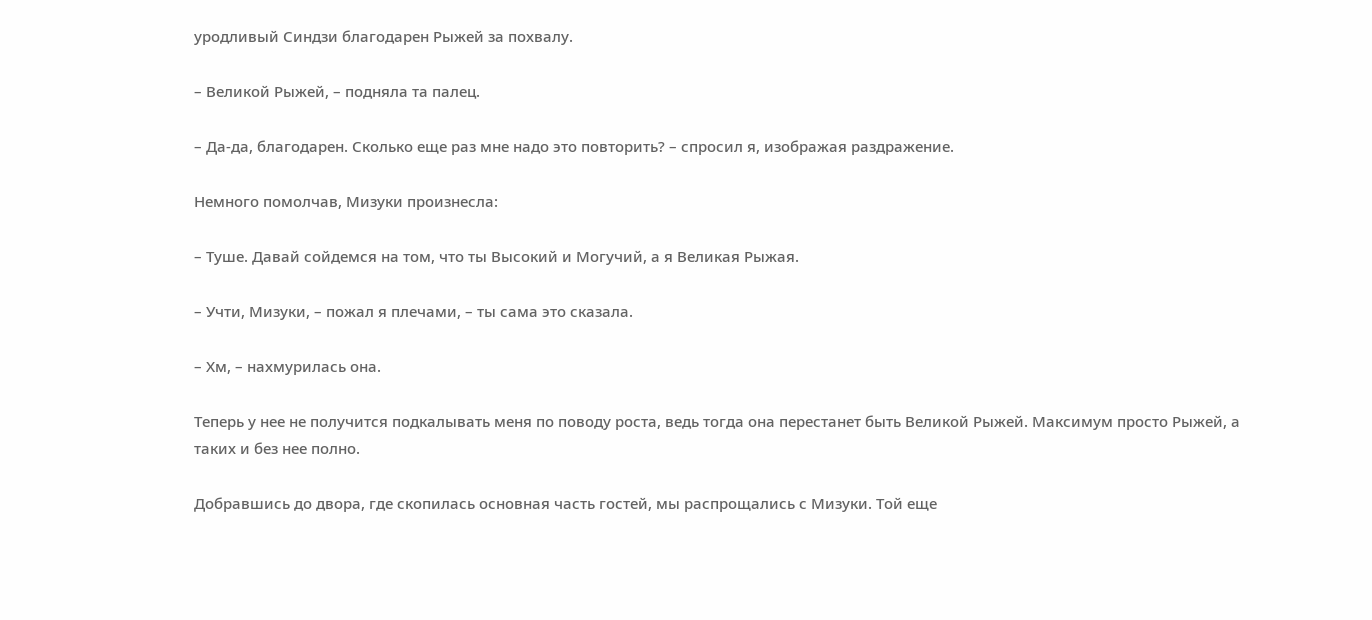уродливый Синдзи благодарен Рыжей за похвалу.

– Великой Рыжей, – подняла та палец.

– Да-да, благодарен. Сколько еще раз мне надо это повторить? – спросил я, изображая раздражение.

Немного помолчав, Мизуки произнесла:

– Туше. Давай сойдемся на том, что ты Высокий и Могучий, а я Великая Рыжая.

– Учти, Мизуки, – пожал я плечами, – ты сама это сказала.

– Хм, – нахмурилась она.

Теперь у нее не получится подкалывать меня по поводу роста, ведь тогда она перестанет быть Великой Рыжей. Максимум просто Рыжей, а таких и без нее полно.

Добравшись до двора, где скопилась основная часть гостей, мы распрощались с Мизуки. Той еще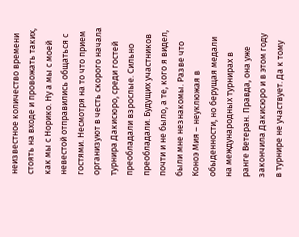неизвестное количество времени стоять на входе и провожать таких, как мы с Норико. Ну а мы с моей невестой отправились общаться с гостями. Несмотря на то что прием организуют в честь скорого начала турнира Дакисюро, среди гостей преобладали взрослые. Сильно преобладали. Будущих участников почти и не было, а те, кого я видел, были мне незнакомы. Разве что Коноэ Мия – неуклюжая в обыденности, но берущая медали на международных турнирах в ранге Ветеран. Правда, она уже закончила Дакисюро и в этом году в турнире не участвует. Да к тому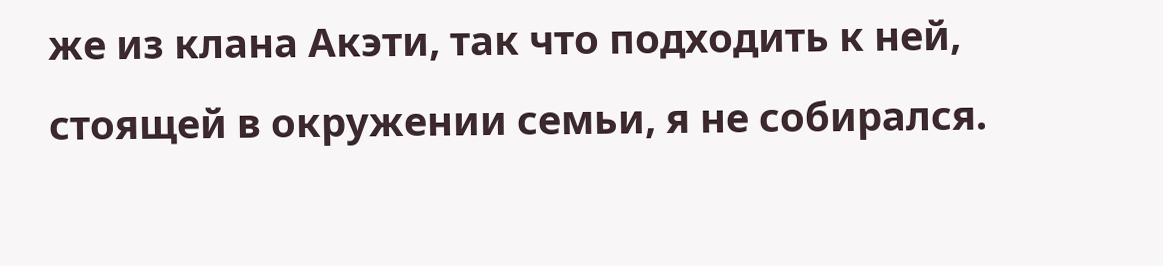же из клана Акэти, так что подходить к ней, стоящей в окружении семьи, я не собирался.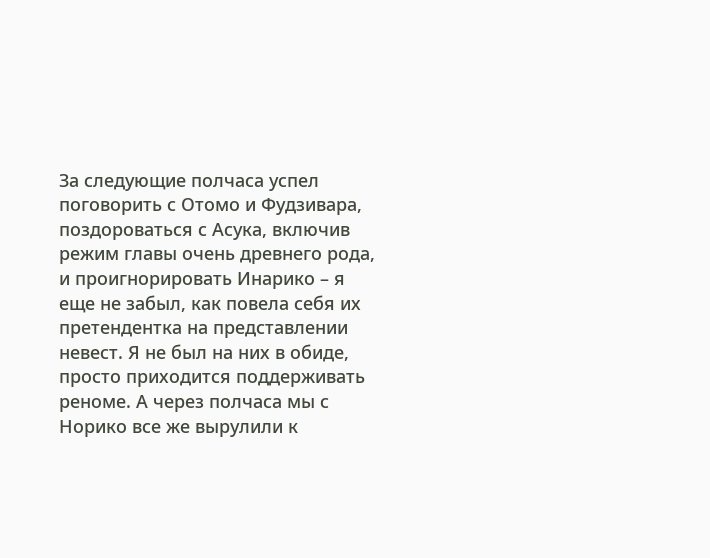За следующие полчаса успел поговорить с Отомо и Фудзивара, поздороваться с Асука, включив режим главы очень древнего рода, и проигнорировать Инарико – я еще не забыл, как повела себя их претендентка на представлении невест. Я не был на них в обиде, просто приходится поддерживать реноме. А через полчаса мы с Норико все же вырулили к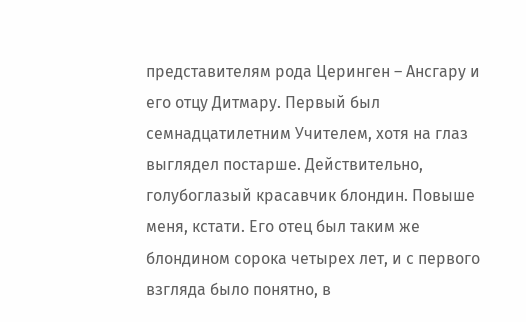представителям рода Церинген – Ансгару и его отцу Дитмару. Первый был семнадцатилетним Учителем, хотя на глаз выглядел постарше. Действительно, голубоглазый красавчик блондин. Повыше меня, кстати. Его отец был таким же блондином сорока четырех лет, и с первого взгляда было понятно, в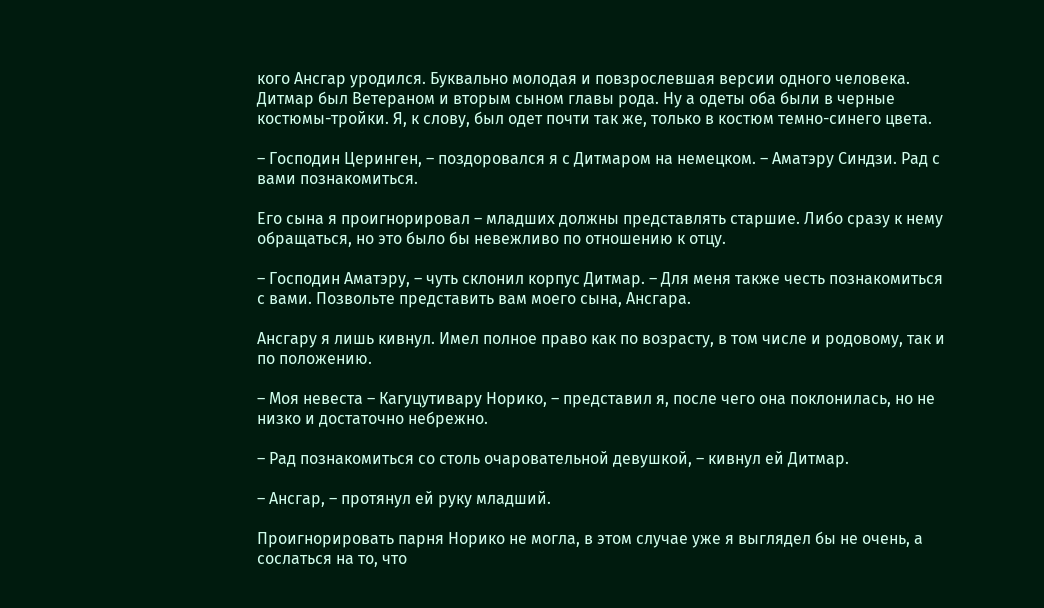кого Ансгар уродился. Буквально молодая и повзрослевшая версии одного человека. Дитмар был Ветераном и вторым сыном главы рода. Ну а одеты оба были в черные костюмы-тройки. Я, к слову, был одет почти так же, только в костюм темно-синего цвета.

– Господин Церинген, – поздоровался я с Дитмаром на немецком. – Аматэру Синдзи. Рад с вами познакомиться.

Его сына я проигнорировал – младших должны представлять старшие. Либо сразу к нему обращаться, но это было бы невежливо по отношению к отцу.

– Господин Аматэру, – чуть склонил корпус Дитмар. – Для меня также честь познакомиться с вами. Позвольте представить вам моего сына, Ансгара.

Ансгару я лишь кивнул. Имел полное право как по возрасту, в том числе и родовому, так и по положению.

– Моя невеста – Кагуцутивару Норико, – представил я, после чего она поклонилась, но не низко и достаточно небрежно.

– Рад познакомиться со столь очаровательной девушкой, – кивнул ей Дитмар.

– Ансгар, – протянул ей руку младший.

Проигнорировать парня Норико не могла, в этом случае уже я выглядел бы не очень, а сослаться на то, что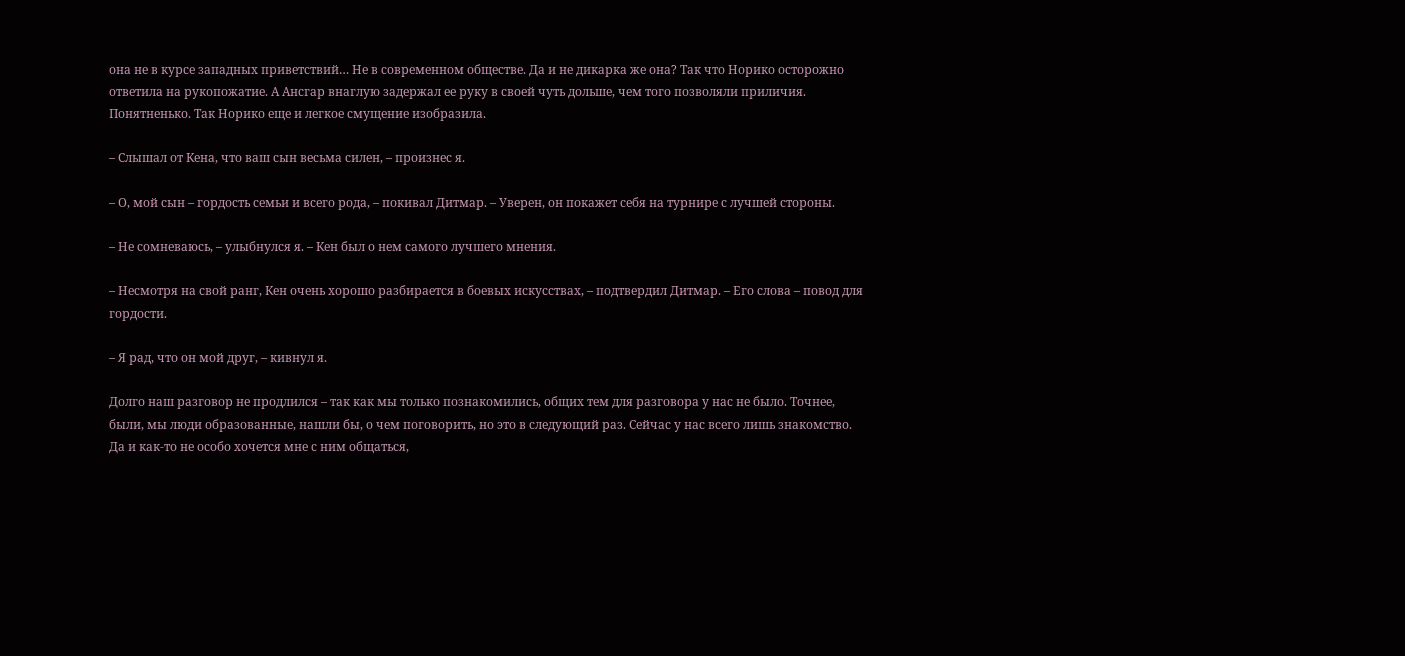она не в курсе западных приветствий… Не в современном обществе. Да и не дикарка же она? Так что Норико осторожно ответила на рукопожатие. А Ансгар внаглую задержал ее руку в своей чуть дольше, чем того позволяли приличия. Понятненько. Так Норико еще и легкое смущение изобразила.

– Слышал от Кена, что ваш сын весьма силен, – произнес я.

– О, мой сын – гордость семьи и всего рода, – покивал Дитмар. – Уверен, он покажет себя на турнире с лучшей стороны.

– Не сомневаюсь, – улыбнулся я. – Кен был о нем самого лучшего мнения.

– Несмотря на свой ранг, Кен очень хорошо разбирается в боевых искусствах, – подтвердил Дитмар. – Его слова – повод для гордости.

– Я рад, что он мой друг, – кивнул я.

Долго наш разговор не продлился – так как мы только познакомились, общих тем для разговора у нас не было. Точнее, были, мы люди образованные, нашли бы, о чем поговорить, но это в следующий раз. Сейчас у нас всего лишь знакомство. Да и как-то не особо хочется мне с ним общаться,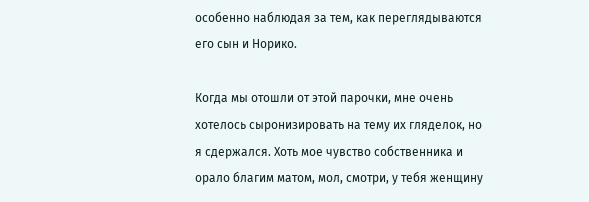особенно наблюдая за тем, как переглядываются его сын и Норико.

Когда мы отошли от этой парочки, мне очень хотелось сыронизировать на тему их гляделок, но я сдержался. Хоть мое чувство собственника и орало благим матом, мол, смотри, у тебя женщину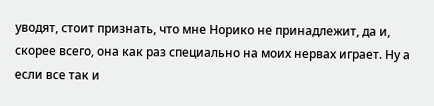уводят, стоит признать, что мне Норико не принадлежит, да и, скорее всего, она как раз специально на моих нервах играет. Ну а если все так и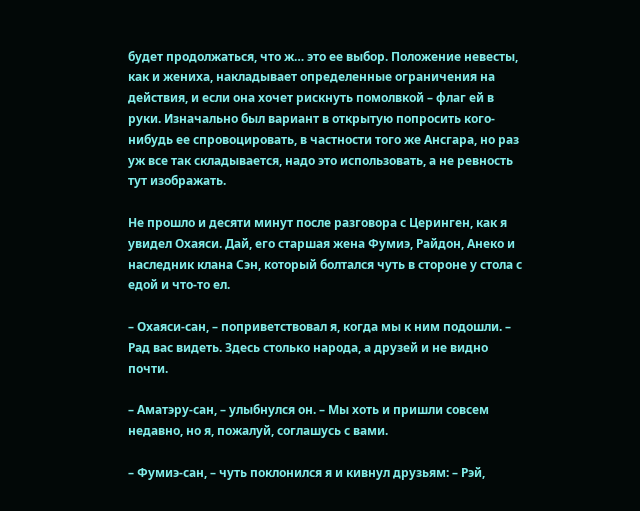будет продолжаться, что ж… это ее выбор. Положение невесты, как и жениха, накладывает определенные ограничения на действия, и если она хочет рискнуть помолвкой – флаг ей в руки. Изначально был вариант в открытую попросить кого-нибудь ее спровоцировать, в частности того же Ансгара, но раз уж все так складывается, надо это использовать, а не ревность тут изображать.

Не прошло и десяти минут после разговора с Церинген, как я увидел Охаяси. Дай, его старшая жена Фумиэ, Райдон, Анеко и наследник клана Сэн, который болтался чуть в стороне у стола с едой и что-то ел.

– Охаяси-сан, – поприветствовал я, когда мы к ним подошли. – Рад вас видеть. Здесь столько народа, а друзей и не видно почти.

– Аматэру-сан, – улыбнулся он. – Мы хоть и пришли совсем недавно, но я, пожалуй, соглашусь с вами.

– Фумиэ-сан, – чуть поклонился я и кивнул друзьям: – Рэй,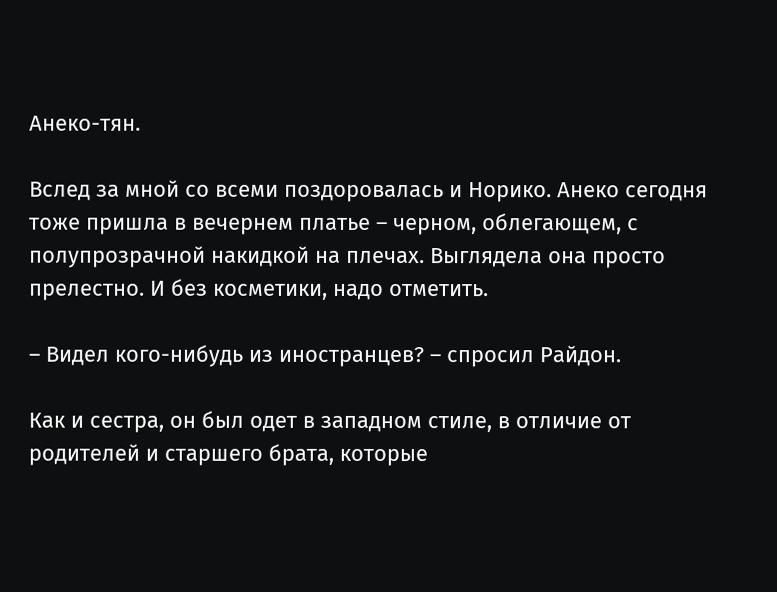Анеко-тян.

Вслед за мной со всеми поздоровалась и Норико. Анеко сегодня тоже пришла в вечернем платье – черном, облегающем, с полупрозрачной накидкой на плечах. Выглядела она просто прелестно. И без косметики, надо отметить.

– Видел кого-нибудь из иностранцев? – спросил Райдон.

Как и сестра, он был одет в западном стиле, в отличие от родителей и старшего брата, которые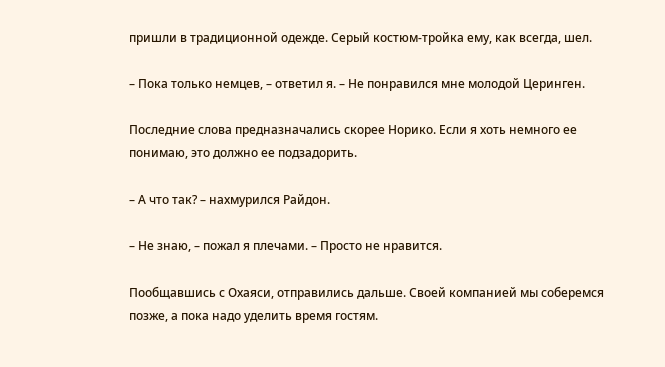пришли в традиционной одежде. Серый костюм-тройка ему, как всегда, шел.

– Пока только немцев, – ответил я. – Не понравился мне молодой Церинген.

Последние слова предназначались скорее Норико. Если я хоть немного ее понимаю, это должно ее подзадорить.

– А что так? – нахмурился Райдон.

– Не знаю, – пожал я плечами. – Просто не нравится.

Пообщавшись с Охаяси, отправились дальше. Своей компанией мы соберемся позже, а пока надо уделить время гостям.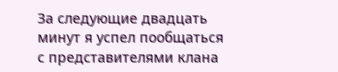За следующие двадцать минут я успел пообщаться с представителями клана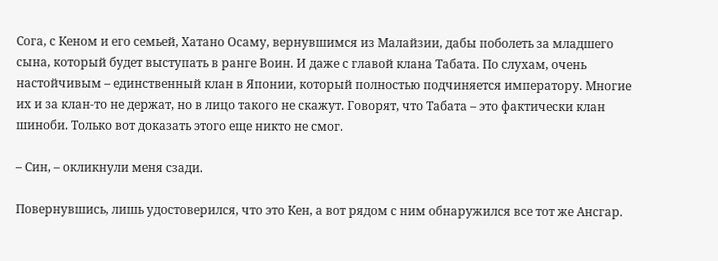Сога, с Кеном и его семьей, Хатано Осаму, вернувшимся из Малайзии, дабы поболеть за младшего сына, который будет выступать в ранге Воин. И даже с главой клана Табата. По слухам, очень настойчивым – единственный клан в Японии, который полностью подчиняется императору. Многие их и за клан-то не держат, но в лицо такого не скажут. Говорят, что Табата – это фактически клан шиноби. Только вот доказать этого еще никто не смог.

– Син, – окликнули меня сзади.

Повернувшись, лишь удостоверился, что это Кен, а вот рядом с ним обнаружился все тот же Ансгар.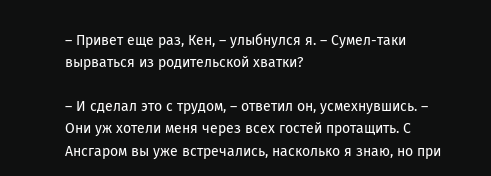– Привет еще раз, Кен, – улыбнулся я. – Сумел-таки вырваться из родительской хватки?

– И сделал это с трудом, – ответил он, усмехнувшись. – Они уж хотели меня через всех гостей протащить. С Ансгаром вы уже встречались, насколько я знаю, но при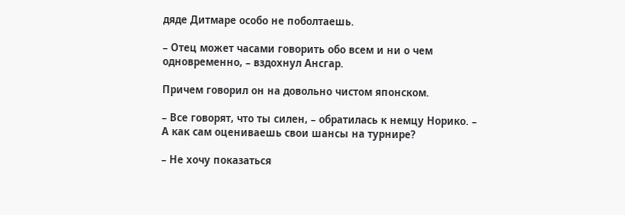дяде Дитмаре особо не поболтаешь.

– Отец может часами говорить обо всем и ни о чем одновременно, – вздохнул Ансгар.

Причем говорил он на довольно чистом японском.

– Все говорят, что ты силен, – обратилась к немцу Норико. – А как сам оцениваешь свои шансы на турнире?

– Не хочу показаться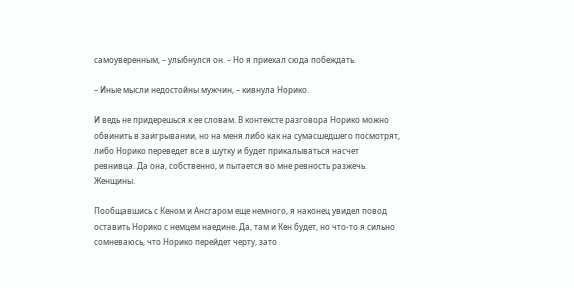самоуверенным, – улыбнулся он. – Но я приехал сюда побеждать.

– Иные мысли недостойны мужчин, – кивнула Норико.

И ведь не придерешься к ее словам. В контексте разговора Норико можно обвинить в заигрывании, но на меня либо как на сумасшедшего посмотрят, либо Норико переведет все в шутку и будет прикалываться насчет ревнивца. Да она, собственно, и пытается во мне ревность разжечь. Женщины.

Пообщавшись с Кеном и Ансгаром еще немного, я наконец увидел повод оставить Норико с немцем наедине. Да, там и Кен будет, но что-то я сильно сомневаюсь, что Норико перейдет черту, зато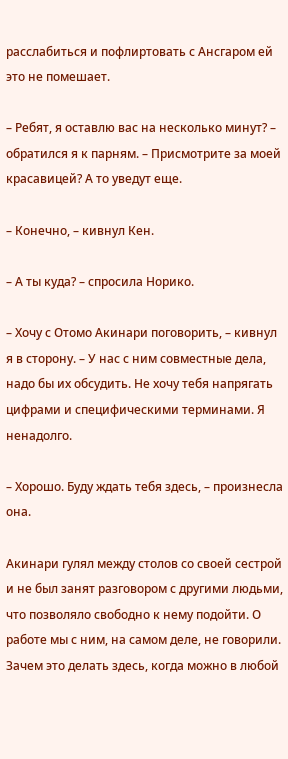расслабиться и пофлиртовать с Ансгаром ей это не помешает.

– Ребят, я оставлю вас на несколько минут? – обратился я к парням. – Присмотрите за моей красавицей? А то уведут еще.

– Конечно, – кивнул Кен.

– А ты куда? – спросила Норико.

– Хочу с Отомо Акинари поговорить, – кивнул я в сторону. – У нас с ним совместные дела, надо бы их обсудить. Не хочу тебя напрягать цифрами и специфическими терминами. Я ненадолго.

– Хорошо. Буду ждать тебя здесь, – произнесла она.

Акинари гулял между столов со своей сестрой и не был занят разговором с другими людьми, что позволяло свободно к нему подойти. О работе мы с ним, на самом деле, не говорили. Зачем это делать здесь, когда можно в любой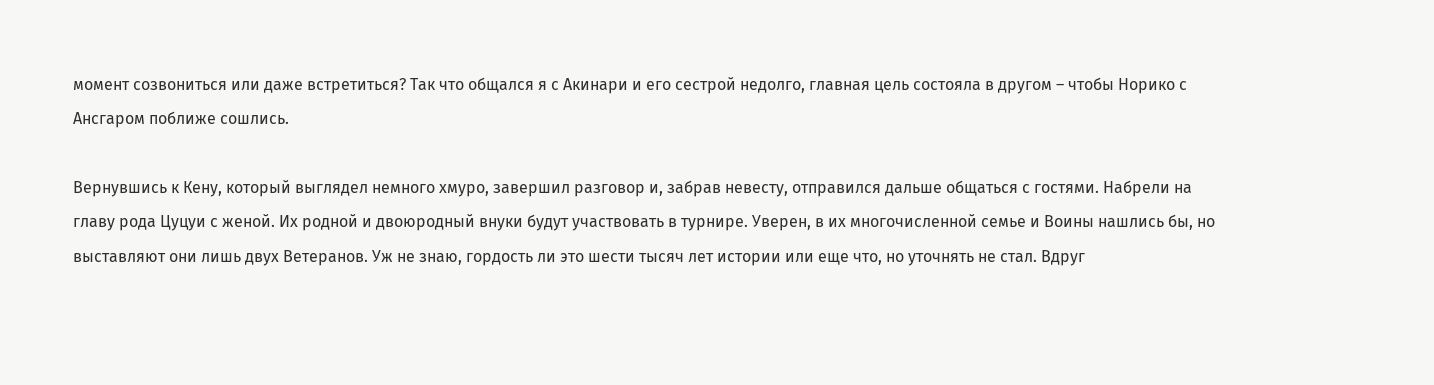момент созвониться или даже встретиться? Так что общался я с Акинари и его сестрой недолго, главная цель состояла в другом – чтобы Норико с Ансгаром поближе сошлись.

Вернувшись к Кену, который выглядел немного хмуро, завершил разговор и, забрав невесту, отправился дальше общаться с гостями. Набрели на главу рода Цуцуи с женой. Их родной и двоюродный внуки будут участвовать в турнире. Уверен, в их многочисленной семье и Воины нашлись бы, но выставляют они лишь двух Ветеранов. Уж не знаю, гордость ли это шести тысяч лет истории или еще что, но уточнять не стал. Вдруг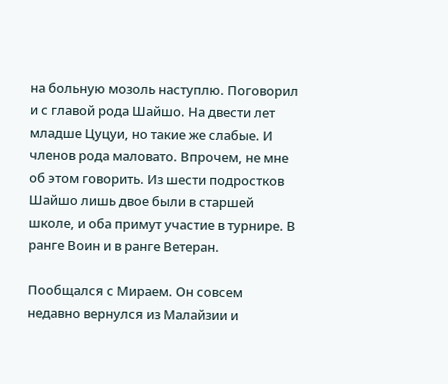на больную мозоль наступлю. Поговорил и с главой рода Шайшо. На двести лет младше Цуцуи, но такие же слабые. И членов рода маловато. Впрочем, не мне об этом говорить. Из шести подростков Шайшо лишь двое были в старшей школе, и оба примут участие в турнире. В ранге Воин и в ранге Ветеран.

Пообщался с Мираем. Он совсем недавно вернулся из Малайзии и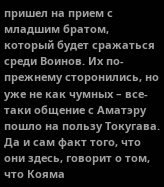пришел на прием с младшим братом, который будет сражаться среди Воинов. Их по-прежнему сторонились, но уже не как чумных – все-таки общение с Аматэру пошло на пользу Токугава. Да и сам факт того, что они здесь, говорит о том, что Кояма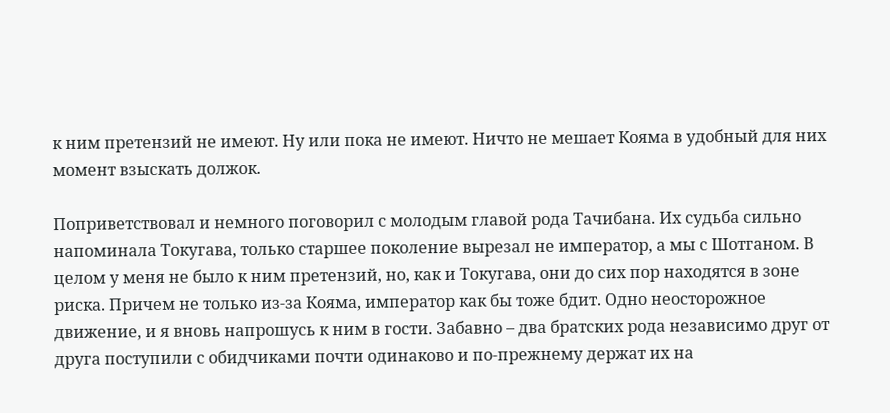к ним претензий не имеют. Ну или пока не имеют. Ничто не мешает Кояма в удобный для них момент взыскать должок.

Поприветствовал и немного поговорил с молодым главой рода Тачибана. Их судьба сильно напоминала Токугава, только старшее поколение вырезал не император, а мы с Шотганом. В целом у меня не было к ним претензий, но, как и Токугава, они до сих пор находятся в зоне риска. Причем не только из-за Кояма, император как бы тоже бдит. Одно неосторожное движение, и я вновь напрошусь к ним в гости. Забавно – два братских рода независимо друг от друга поступили с обидчиками почти одинаково и по-прежнему держат их на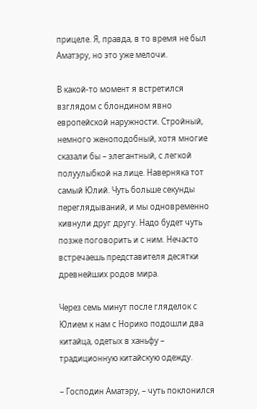прицеле. Я, правда, в то время не был Аматэру, но это уже мелочи.

В какой-то момент я встретился взглядом с блондином явно европейской наружности. Стройный, немного женоподобный, хотя многие сказали бы – элегантный, с легкой полуулыбкой на лице. Наверняка тот самый Юлий. Чуть больше секунды переглядываний, и мы одновременно кивнули друг другу. Надо будет чуть позже поговорить и с ним. Нечасто встречаешь представителя десятки древнейших родов мира.

Через семь минут после гляделок с Юлием к нам с Норико подошли два китайца, одетых в ханьфу – традиционную китайскую одежду.

– Господин Аматэру, – чуть поклонился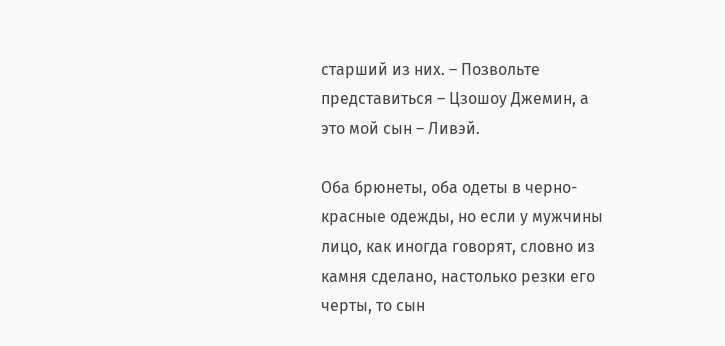старший из них. – Позвольте представиться – Цзошоу Джемин, а это мой сын – Ливэй.

Оба брюнеты, оба одеты в черно-красные одежды, но если у мужчины лицо, как иногда говорят, словно из камня сделано, настолько резки его черты, то сын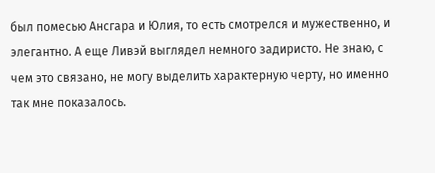был помесью Ансгара и Юлия, то есть смотрелся и мужественно, и элегантно. А еще Ливэй выглядел немного задиристо. Не знаю, с чем это связано, не могу выделить характерную черту, но именно так мне показалось.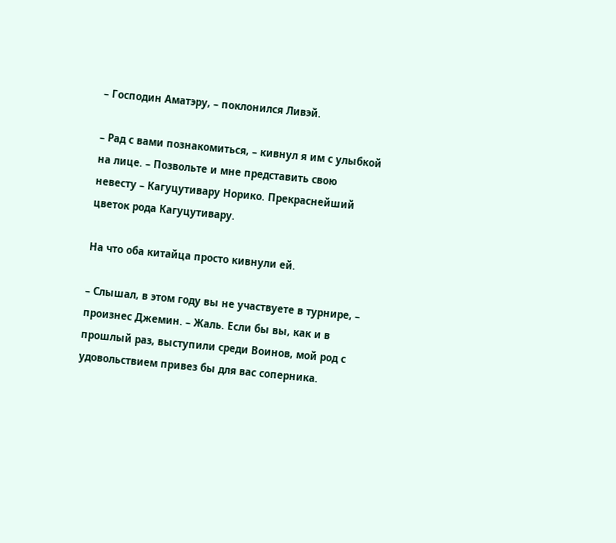– Господин Аматэру, – поклонился Ливэй.

– Рад с вами познакомиться, – кивнул я им с улыбкой на лице. – Позвольте и мне представить свою невесту – Кагуцутивару Норико. Прекраснейший цветок рода Кагуцутивару.

На что оба китайца просто кивнули ей.

– Слышал, в этом году вы не участвуете в турнире, – произнес Джемин. – Жаль. Если бы вы, как и в прошлый раз, выступили среди Воинов, мой род с удовольствием привез бы для вас соперника.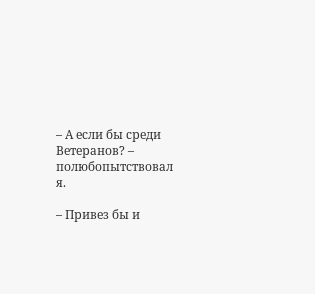– А если бы среди Ветеранов? – полюбопытствовал я.

– Привез бы и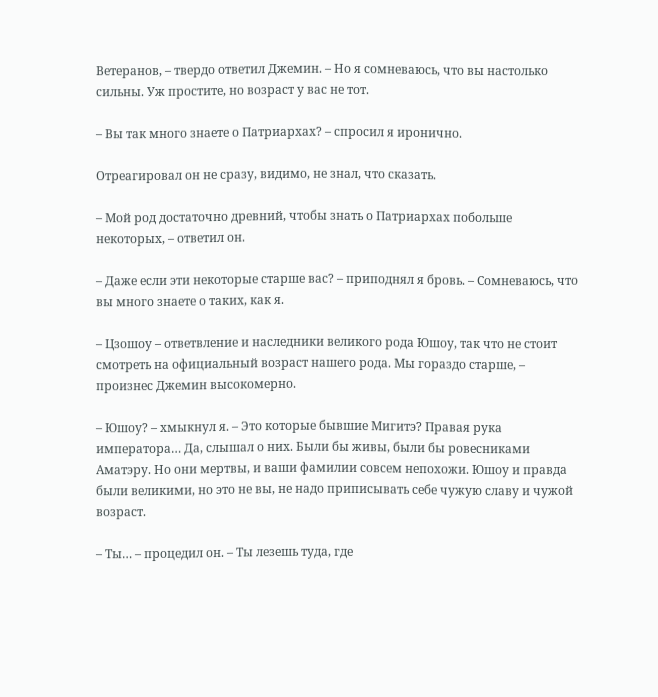Ветеранов, – твердо ответил Джемин. – Но я сомневаюсь, что вы настолько сильны. Уж простите, но возраст у вас не тот.

– Вы так много знаете о Патриархах? – спросил я иронично.

Отреагировал он не сразу, видимо, не знал, что сказать.

– Мой род достаточно древний, чтобы знать о Патриархах побольше некоторых, – ответил он.

– Даже если эти некоторые старше вас? – приподнял я бровь. – Сомневаюсь, что вы много знаете о таких, как я.

– Цзошоу – ответвление и наследники великого рода Юшоу, так что не стоит смотреть на официальный возраст нашего рода. Мы гораздо старше, – произнес Джемин высокомерно.

– Юшоу? – хмыкнул я. – Это которые бывшие Мигитэ? Правая рука императора… Да, слышал о них. Были бы живы, были бы ровесниками Аматэру. Но они мертвы, и ваши фамилии совсем непохожи. Юшоу и правда были великими, но это не вы, не надо приписывать себе чужую славу и чужой возраст.

– Ты… – процедил он. – Ты лезешь туда, где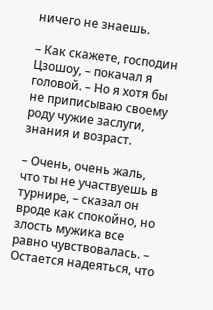ничего не знаешь.

– Как скажете, господин Цзошоу, – покачал я головой. – Но я хотя бы не приписываю своему роду чужие заслуги, знания и возраст.

– Очень, очень жаль, что ты не участвуешь в турнире, – сказал он вроде как спокойно, но злость мужика все равно чувствовалась. – Остается надеяться, что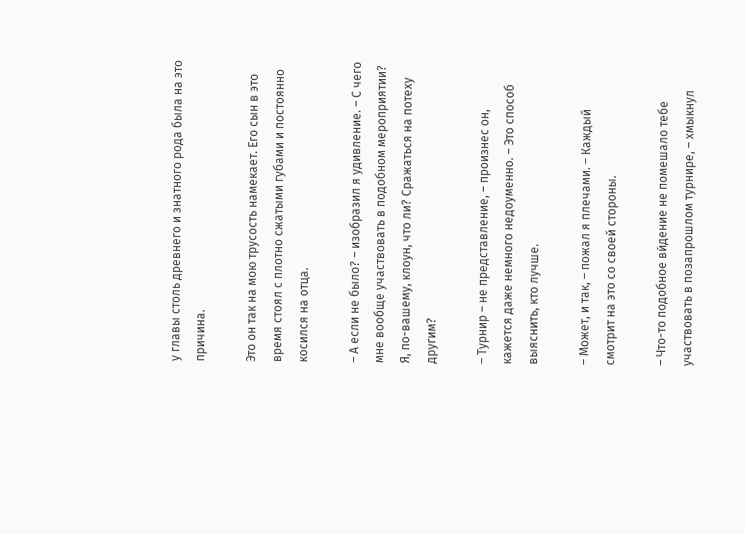у главы столь древнего и знатного рода была на это причина.

Это он так на мою трусость намекает. Его сын в это время стоял с плотно сжатыми губами и постоянно косился на отца.

– А если не было? – изобразил я удивление. – С чего мне вообще участвовать в подобном мероприятии? Я, по-вашему, клоун, что ли? Сражаться на потеху другим?

– Турнир – не представление, – произнес он, кажется даже немного недоуменно. – Это способ выяснить, кто лучше.

– Может, и так, – пожал я плечами. – Каждый смотрит на это со своей стороны.

– Что-то подобное ви́дение не помешало тебе участвовать в позапрошлом турнире, – хмыкнул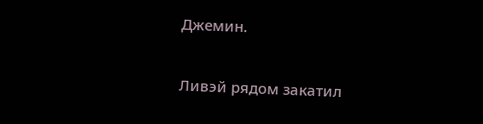Джемин.

Ливэй рядом закатил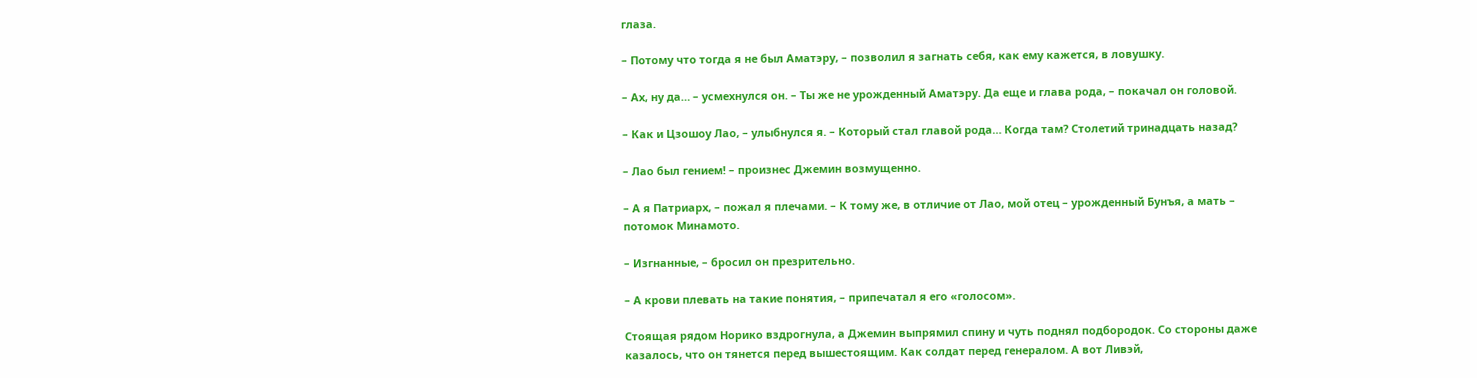глаза.

– Потому что тогда я не был Аматэру, – позволил я загнать себя, как ему кажется, в ловушку.

– Ах, ну да… – усмехнулся он. – Ты же не урожденный Аматэру. Да еще и глава рода, – покачал он головой.

– Как и Цзошоу Лао, – улыбнулся я. – Который стал главой рода… Когда там? Столетий тринадцать назад?

– Лао был гением! – произнес Джемин возмущенно.

– А я Патриарх, – пожал я плечами. – К тому же, в отличие от Лао, мой отец – урожденный Бунъя, а мать – потомок Минамото.

– Изгнанные, – бросил он презрительно.

– А крови плевать на такие понятия, – припечатал я его «голосом».

Стоящая рядом Норико вздрогнула, а Джемин выпрямил спину и чуть поднял подбородок. Со стороны даже казалось, что он тянется перед вышестоящим. Как солдат перед генералом. А вот Ливэй,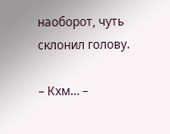наоборот, чуть склонил голову.

– Кхм… –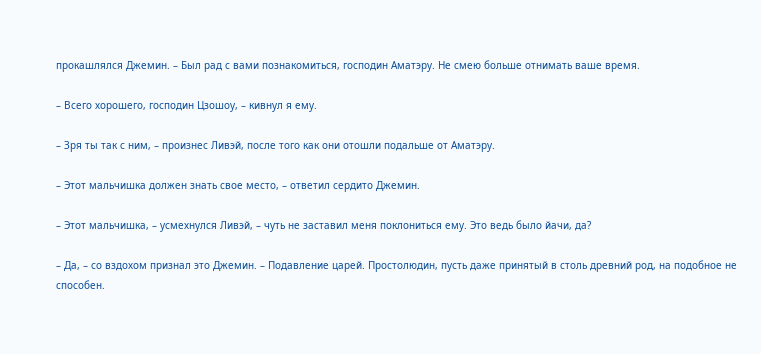прокашлялся Джемин. – Был рад с вами познакомиться, господин Аматэру. Не смею больше отнимать ваше время.

– Всего хорошего, господин Цзошоу, – кивнул я ему.

– Зря ты так с ним, – произнес Ливэй, после того как они отошли подальше от Аматэру.

– Этот мальчишка должен знать свое место, – ответил сердито Джемин.

– Этот мальчишка, – усмехнулся Ливэй, – чуть не заставил меня поклониться ему. Это ведь было йачи, да?

– Да, – со вздохом признал это Джемин. – Подавление царей. Простолюдин, пусть даже принятый в столь древний род, на подобное не способен.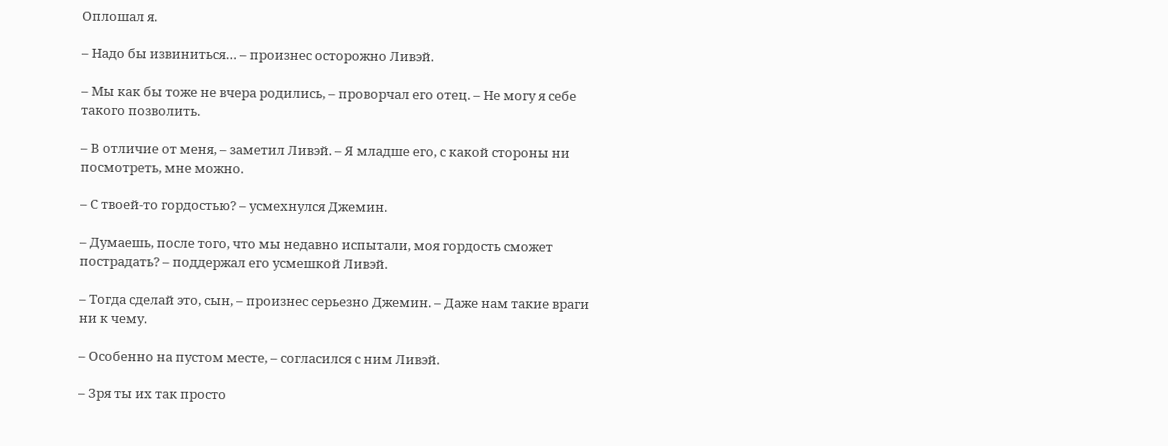Оплошал я.

– Надо бы извиниться… – произнес осторожно Ливэй.

– Мы как бы тоже не вчера родились, – проворчал его отец. – Не могу я себе такого позволить.

– В отличие от меня, – заметил Ливэй. – Я младше его, с какой стороны ни посмотреть, мне можно.

– С твоей-то гордостью? – усмехнулся Джемин.

– Думаешь, после того, что мы недавно испытали, моя гордость сможет пострадать? – поддержал его усмешкой Ливэй.

– Тогда сделай это, сын, – произнес серьезно Джемин. – Даже нам такие враги ни к чему.

– Особенно на пустом месте, – согласился с ним Ливэй.

– Зря ты их так просто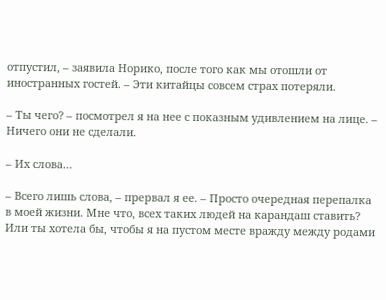отпустил, – заявила Норико, после того как мы отошли от иностранных гостей. – Эти китайцы совсем страх потеряли.

– Ты чего? – посмотрел я на нее с показным удивлением на лице. – Ничего они не сделали.

– Их слова…

– Всего лишь слова, – прервал я ее. – Просто очередная перепалка в моей жизни. Мне что, всех таких людей на карандаш ставить? Или ты хотела бы, чтобы я на пустом месте вражду между родами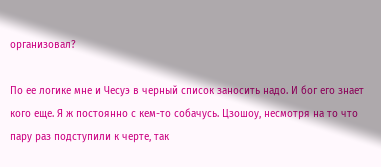организовал?

По ее логике мне и Чесуэ в черный список заносить надо. И бог его знает кого еще. Я ж постоянно с кем-то собачусь. Цзошоу, несмотря на то что пару раз подступили к черте, так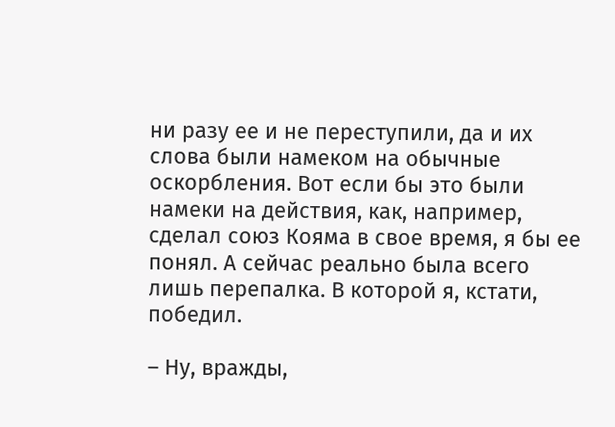ни разу ее и не переступили, да и их слова были намеком на обычные оскорбления. Вот если бы это были намеки на действия, как, например, сделал союз Кояма в свое время, я бы ее понял. А сейчас реально была всего лишь перепалка. В которой я, кстати, победил.

– Ну, вражды,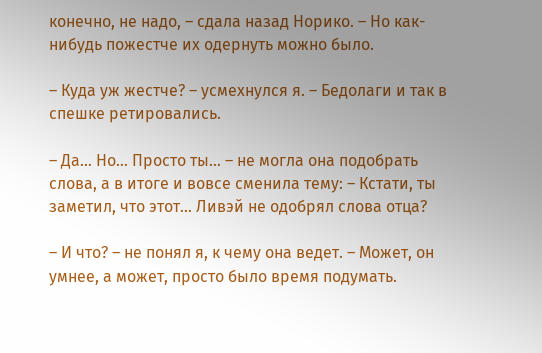конечно, не надо, – сдала назад Норико. – Но как-нибудь пожестче их одернуть можно было.

– Куда уж жестче? – усмехнулся я. – Бедолаги и так в спешке ретировались.

– Да… Но… Просто ты… – не могла она подобрать слова, а в итоге и вовсе сменила тему: – Кстати, ты заметил, что этот… Ливэй не одобрял слова отца?

– И что? – не понял я, к чему она ведет. – Может, он умнее, а может, просто было время подумать.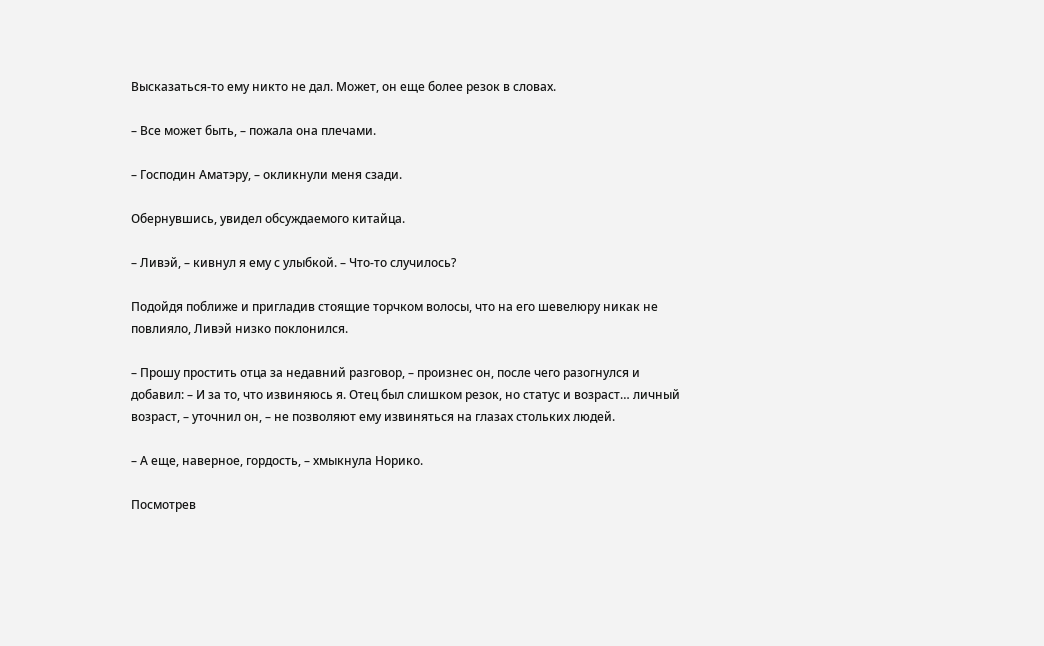Высказаться-то ему никто не дал. Может, он еще более резок в словах.

– Все может быть, – пожала она плечами.

– Господин Аматэру, – окликнули меня сзади.

Обернувшись, увидел обсуждаемого китайца.

– Ливэй, – кивнул я ему с улыбкой. – Что-то случилось?

Подойдя поближе и пригладив стоящие торчком волосы, что на его шевелюру никак не повлияло, Ливэй низко поклонился.

– Прошу простить отца за недавний разговор, – произнес он, после чего разогнулся и добавил: – И за то, что извиняюсь я. Отец был слишком резок, но статус и возраст… личный возраст, – уточнил он, – не позволяют ему извиняться на глазах стольких людей.

– А еще, наверное, гордость, – хмыкнула Норико.

Посмотрев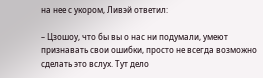на нее с укором, Ливэй ответил:

– Цзошоу, что бы вы о нас ни подумали, умеют признавать свои ошибки, просто не всегда возможно сделать это вслух. Тут дело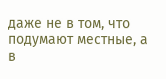даже не в том, что подумают местные, а в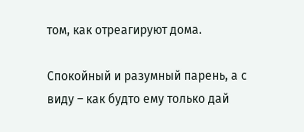том, как отреагируют дома.

Спокойный и разумный парень, а с виду – как будто ему только дай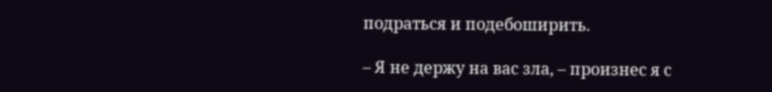подраться и подебоширить.

– Я не держу на вас зла, – произнес я с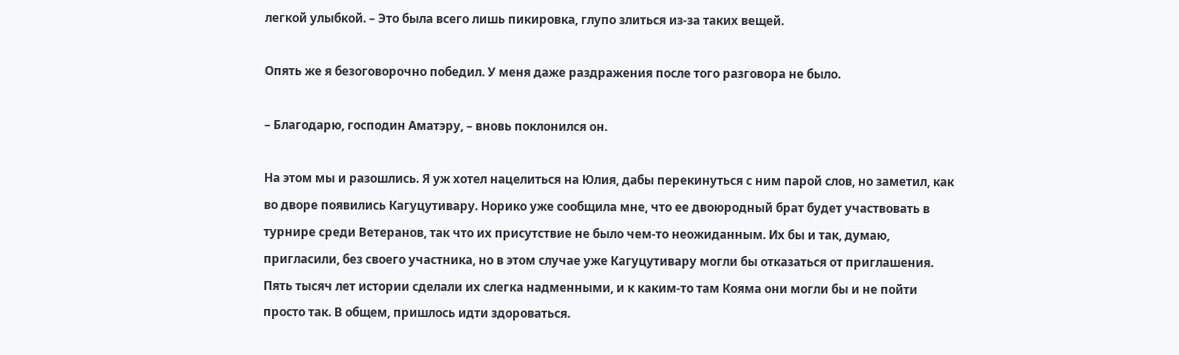легкой улыбкой. – Это была всего лишь пикировка, глупо злиться из-за таких вещей.

Опять же я безоговорочно победил. У меня даже раздражения после того разговора не было.

– Благодарю, господин Аматэру, – вновь поклонился он.

На этом мы и разошлись. Я уж хотел нацелиться на Юлия, дабы перекинуться с ним парой слов, но заметил, как во дворе появились Кагуцутивару. Норико уже сообщила мне, что ее двоюродный брат будет участвовать в турнире среди Ветеранов, так что их присутствие не было чем-то неожиданным. Их бы и так, думаю, пригласили, без своего участника, но в этом случае уже Кагуцутивару могли бы отказаться от приглашения. Пять тысяч лет истории сделали их слегка надменными, и к каким-то там Кояма они могли бы и не пойти просто так. В общем, пришлось идти здороваться.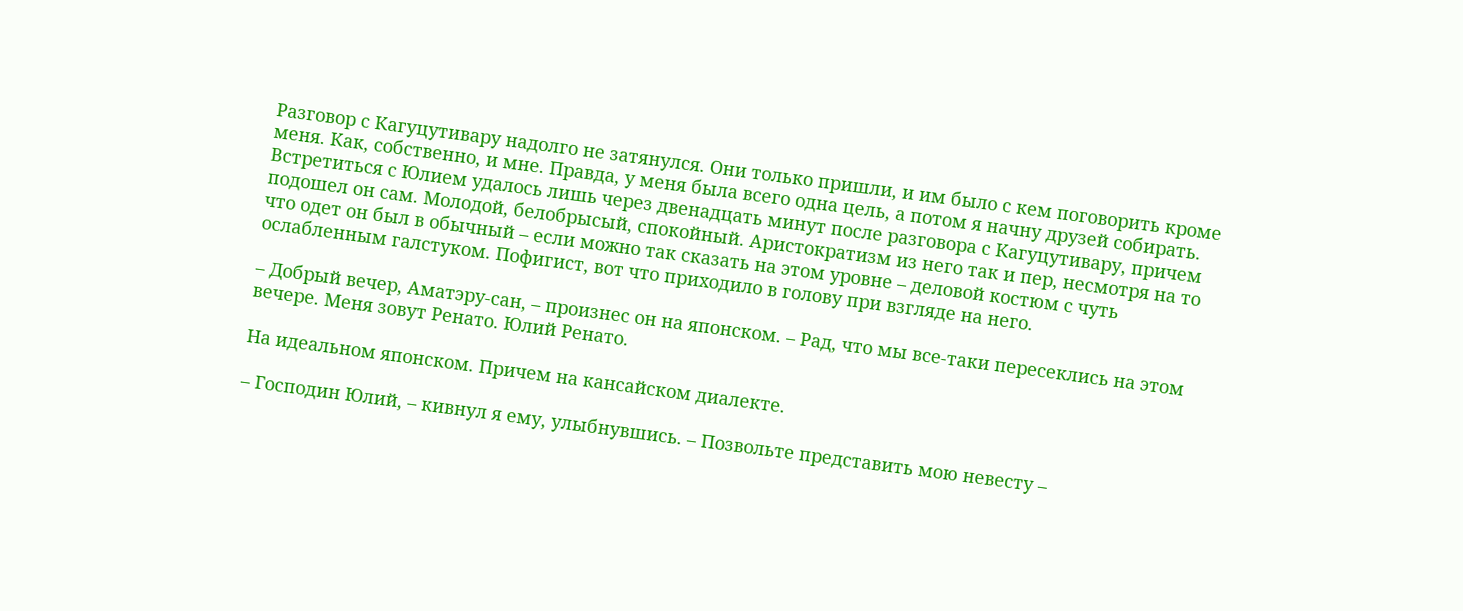Разговор с Кагуцутивару надолго не затянулся. Они только пришли, и им было с кем поговорить кроме меня. Как, собственно, и мне. Правда, у меня была всего одна цель, а потом я начну друзей собирать. Встретиться с Юлием удалось лишь через двенадцать минут после разговора с Кагуцутивару, причем подошел он сам. Молодой, белобрысый, спокойный. Аристократизм из него так и пер, несмотря на то что одет он был в обычный – если можно так сказать на этом уровне – деловой костюм с чуть ослабленным галстуком. Пофигист, вот что приходило в голову при взгляде на него.

– Добрый вечер, Аматэру-сан, – произнес он на японском. – Рад, что мы все-таки пересеклись на этом вечере. Меня зовут Ренато. Юлий Ренато.

На идеальном японском. Причем на кансайском диалекте.

– Господин Юлий, – кивнул я ему, улыбнувшись. – Позвольте представить мою невесту –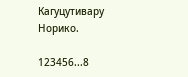Кагуцутивару Норико.

123456...8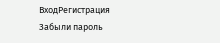ВходРегистрация
Забыли пароль